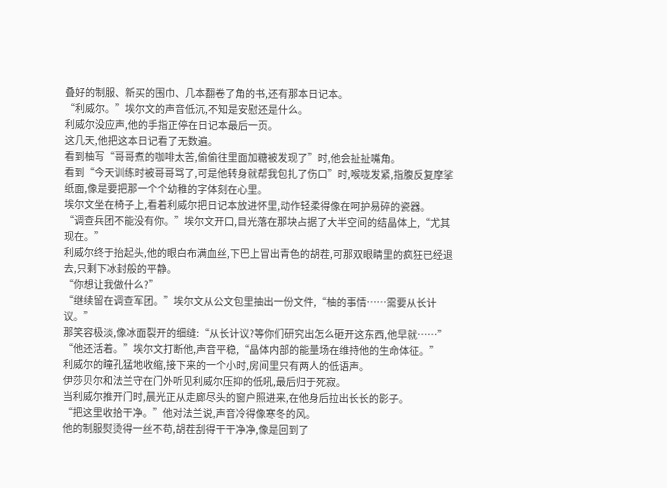叠好的制服、新买的围巾、几本翻卷了角的书,还有那本日记本。
“利威尔。”埃尔文的声音低沉,不知是安慰还是什么。
利威尔没应声,他的手指正停在日记本最后一页。
这几天,他把这本日记看了无数遍。
看到柚写“哥哥煮的咖啡太苦,偷偷往里面加糖被发现了”时,他会扯扯嘴角。
看到“今天训练时被哥哥骂了,可是他转身就帮我包扎了伤口”时,喉咙发紧,指腹反复摩挲纸面,像是要把那一个个幼稚的字体刻在心里。
埃尔文坐在椅子上,看着利威尔把日记本放进怀里,动作轻柔得像在呵护易碎的瓷器。
“调查兵团不能没有你。”埃尔文开口,目光落在那块占据了大半空间的结晶体上,“尤其现在。”
利威尔终于抬起头,他的眼白布满血丝,下巴上冒出青色的胡茬,可那双眼睛里的疯狂已经退去,只剩下冰封般的平静。
“你想让我做什么?”
“继续留在调查军团。”埃尔文从公文包里抽出一份文件,“柚的事情……需要从长计议。”
那笑容极淡,像冰面裂开的细缝:“从长计议?等你们研究出怎么砸开这东西,他早就……”
“他还活着。”埃尔文打断他,声音平稳,“晶体内部的能量场在维持他的生命体征。”
利威尔的瞳孔猛地收缩,接下来的一个小时,房间里只有两人的低语声。
伊莎贝尔和法兰守在门外听见利威尔压抑的低吼,最后归于死寂。
当利威尔推开门时,晨光正从走廊尽头的窗户照进来,在他身后拉出长长的影子。
“把这里收拾干净。”他对法兰说,声音冷得像寒冬的风。
他的制服熨烫得一丝不苟,胡茬刮得干干净净,像是回到了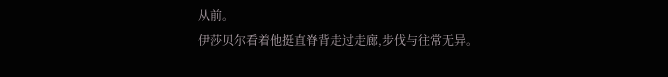从前。
伊莎贝尔看着他挺直脊背走过走廊,步伐与往常无异。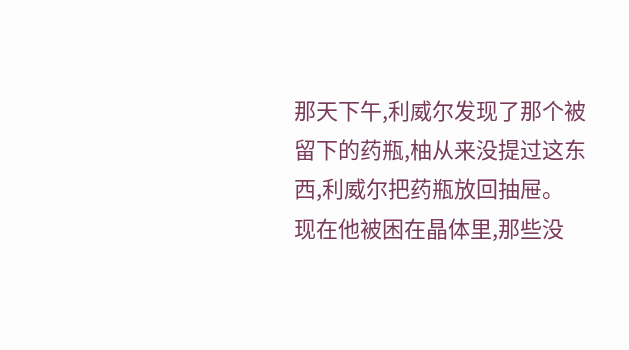那天下午,利威尔发现了那个被留下的药瓶,柚从来没提过这东西,利威尔把药瓶放回抽屉。
现在他被困在晶体里,那些没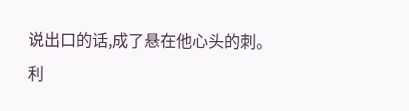说出口的话,成了悬在他心头的刺。
利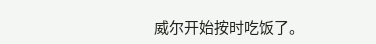威尔开始按时吃饭了。